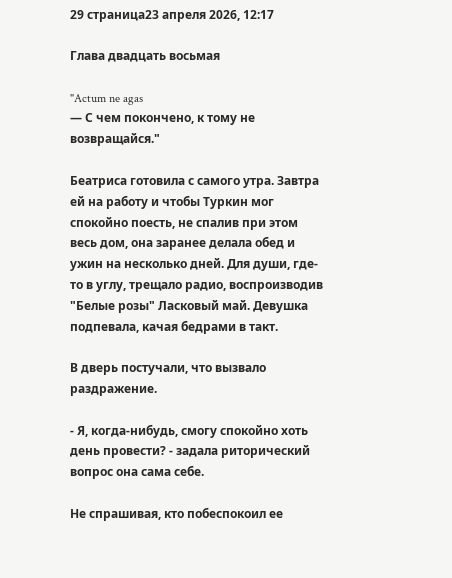29 страница23 апреля 2026, 12:17

Глава двадцать восьмая

"Actum ne agas
— С чем покончено, к тому не возвращайся."

Беатриса готовила с самого утра. Завтра ей на работу и чтобы Туркин мог спокойно поесть, не спалив при этом весь дом, она заранее делала обед и ужин на несколько дней. Для души, где-то в углу, трещало радио, воспроизводив "Белые розы" Ласковый май. Девушка подпевала, качая бедрами в такт.

В дверь постучали, что вызвало раздражение.

- Я, когда-нибудь, смогу спокойно хоть день провести? - задала риторический вопрос она сама себе.

Не спрашивая, кто побеспокоил ее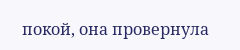покой, она провернула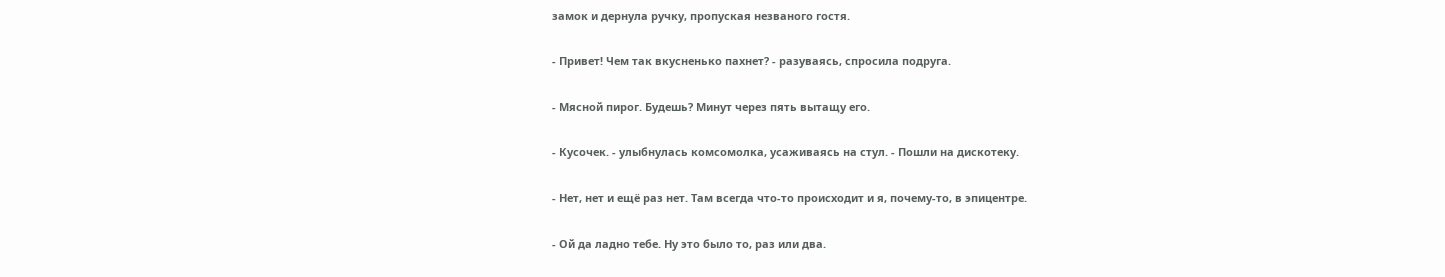замок и дернула ручку, пропуская незваного гостя.

- Привет! Чем так вкусненько пахнет? - разуваясь, спросила подруга.

- Мясной пирог. Будешь? Минут через пять вытащу его.

- Кусочек. - улыбнулась комсомолка, усаживаясь на стул. - Пошли на дискотеку.

- Нет, нет и ещё раз нет. Там всегда что-то происходит и я, почему-то, в эпицентре.

- Ой да ладно тебе. Ну это было то, раз или два.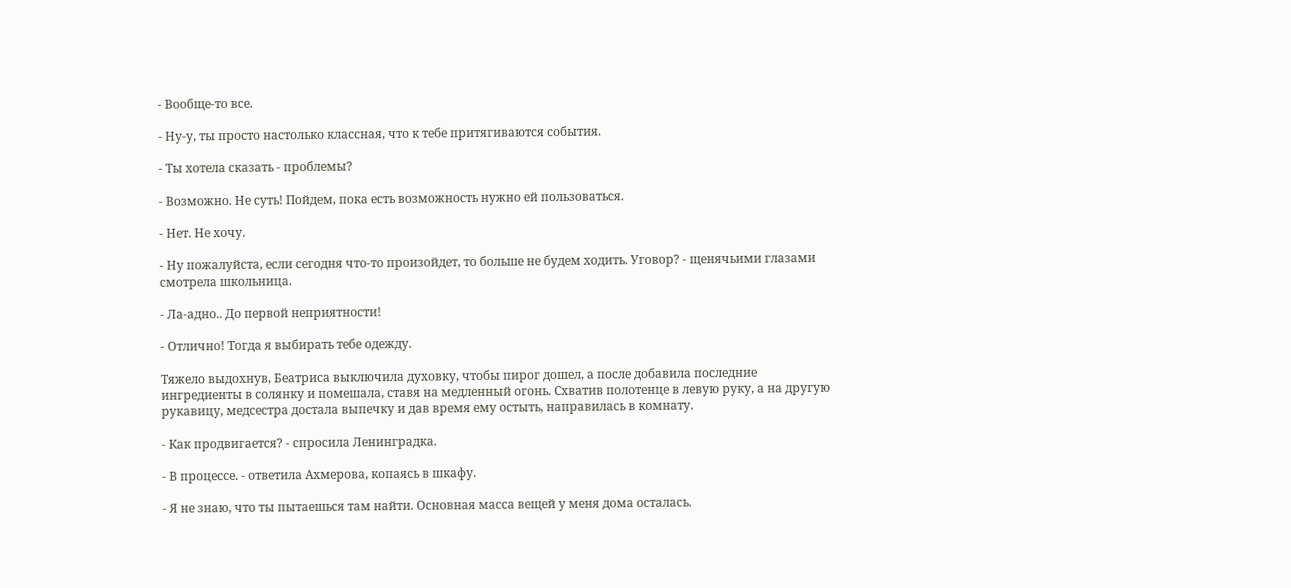- Вообще-то все.

- Ну-у, ты просто настолько классная, что к тебе притягиваются события.

- Ты хотела сказать - проблемы?

- Возможно. Не суть! Пойдем, пока есть возможность нужно ей пользоваться.

- Нет. Не хочу.

- Ну пожалуйста, если сегодня что-то произойдет, то больше не будем ходить. Уговор? - щенячьими глазами смотрела школьница.

- Ла-адно.. До первой неприятности!

- Отлично! Тогда я выбирать тебе одежду.

Тяжело выдохнув, Беатриса выключила духовку, чтобы пирог дошел, а после добавила последние ингредиенты в солянку и помешала, ставя на медленный огонь. Схватив полотенце в левую руку, а на другую рукавицу, медсестра достала выпечку и дав время ему остыть, направилась в комнату.

- Как продвигается? - спросила Ленинградка.

- В процессе. - ответила Ахмерова, копаясь в шкафу.

- Я не знаю, что ты пытаешься там найти. Основная масса вещей у меня дома осталась.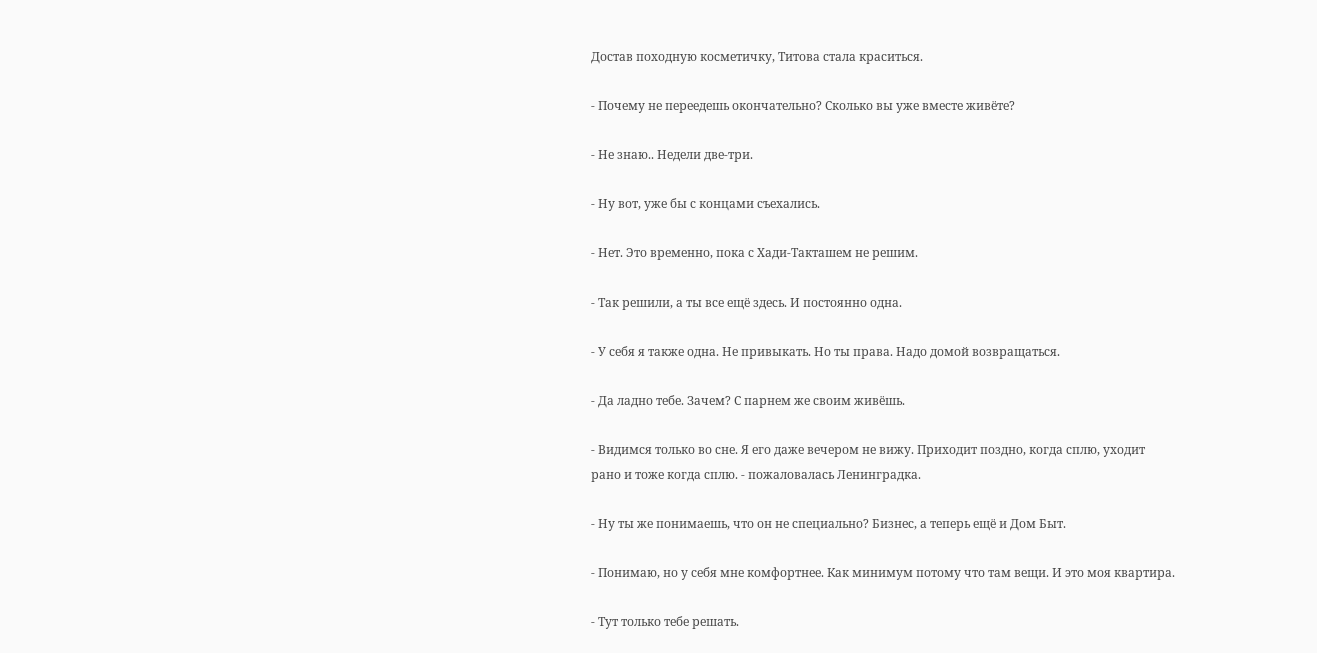Достав походную косметичку, Титова стала краситься.

- Почему не переедешь окончательно? Сколько вы уже вместе живёте?

- Не знаю.. Недели две-три.

- Ну вот, уже бы с концами съехались.

- Нет. Это временно, пока с Хади-Такташем не решим.

- Так решили, а ты все ещё здесь. И постоянно одна.

- У себя я также одна. Не привыкать. Но ты права. Надо домой возвращаться.

- Да ладно тебе. Зачем? С парнем же своим живёшь.

- Видимся только во сне. Я его даже вечером не вижу. Приходит поздно, когда сплю, уходит рано и тоже когда сплю. - пожаловалась Ленинградка.

- Ну ты же понимаешь, что он не специально? Бизнес, а теперь ещё и Дом Быт.

- Понимаю, но у себя мне комфортнее. Как минимум потому что там вещи. И это моя квартира.

- Тут только тебе решать.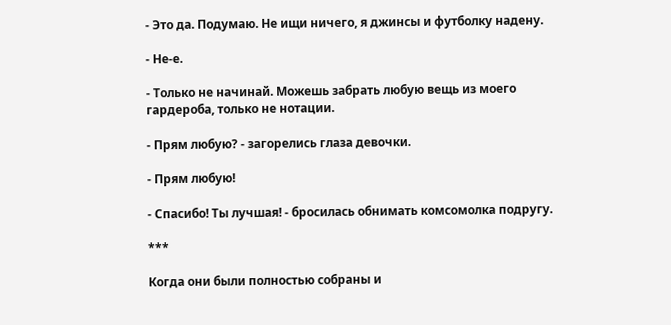- Это да. Подумаю. Не ищи ничего, я джинсы и футболку надену.

- Не-е.

- Только не начинай. Можешь забрать любую вещь из моего гардероба, только не нотации.

- Прям любую? - загорелись глаза девочки.

- Прям любую!

- Спасибо! Ты лучшая! - бросилась обнимать комсомолка подругу.

***

Когда они были полностью собраны и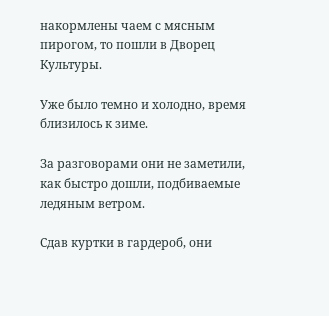накормлены чаем с мясным пирогом, то пошли в Дворец Культуры.

Уже было темно и холодно, время близилось к зиме.

За разговорами они не заметили, как быстро дошли, подбиваемые ледяным ветром.

Сдав куртки в гардероб, они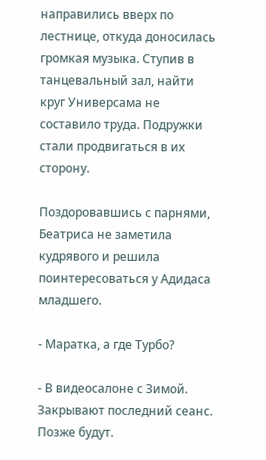направились вверх по лестнице, откуда доносилась громкая музыка. Ступив в танцевальный зал, найти круг Универсама не составило труда. Подружки стали продвигаться в их сторону.

Поздоровавшись с парнями, Беатриса не заметила кудрявого и решила поинтересоваться у Адидаса младшего.

- Маратка, а где Турбо?

- В видеосалоне с Зимой. Закрывают последний сеанс. Позже будут.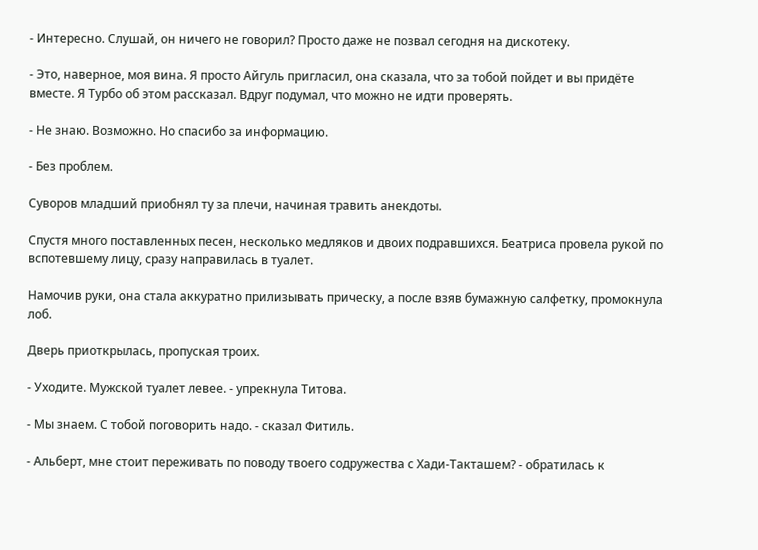- Интересно. Слушай, он ничего не говорил? Просто даже не позвал сегодня на дискотеку.

- Это, наверное, моя вина. Я просто Айгуль пригласил, она сказала, что за тобой пойдет и вы придёте вместе. Я Турбо об этом рассказал. Вдруг подумал, что можно не идти проверять.

- Не знаю. Возможно. Но спасибо за информацию.

- Без проблем.

Суворов младший приобнял ту за плечи, начиная травить анекдоты.

Спустя много поставленных песен, несколько медляков и двоих подравшихся. Беатриса провела рукой по вспотевшему лицу, сразу направилась в туалет.

Намочив руки, она стала аккуратно прилизывать прическу, а после взяв бумажную салфетку, промокнула лоб.

Дверь приоткрылась, пропуская троих.

- Уходите. Мужской туалет левее. - упрекнула Титова.

- Мы знаем. С тобой поговорить надо. - сказал Фитиль.

- Альберт, мне стоит переживать по поводу твоего содружества с Хади-Такташем? - обратилась к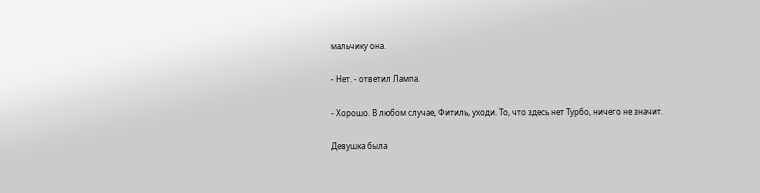мальчику она.

- Нет. - ответил Лампа.

- Хорошо. В любом случае, Фитиль, уходи. То, что здесь нет Турбо, ничего не значит.

Девушка была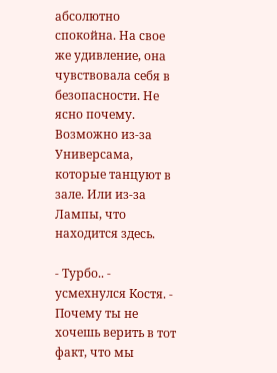абсолютно спокойна. На свое же удивление, она чувствовала себя в безопасности. Не ясно почему. Возможно из-за Универсама, которые танцуют в зале. Или из-за Лампы, что находится здесь.

- Турбо.. - усмехнулся Костя. - Почему ты не хочешь верить в тот факт, что мы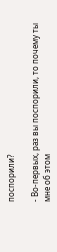поспорили?

- Во-первых, раз вы поспорили, то почему ты мне об этом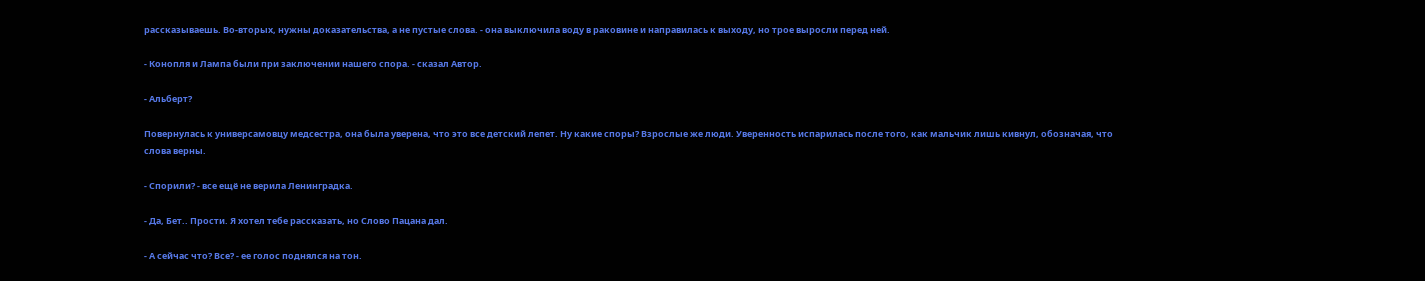рассказываешь. Во-вторых, нужны доказательства, а не пустые слова. - она выключила воду в раковине и направилась к выходу, но трое выросли перед ней.

- Конопля и Лампа были при заключении нашего спора. - сказал Автор.

- Альберт?

Повернулась к универсамовцу медсестра, она была уверена, что это все детский лепет. Ну какие споры? Взрослые же люди. Уверенность испарилась после того, как мальчик лишь кивнул, обозначая, что слова верны.

- Спорили? - все ещё не верила Ленинградка.

- Да, Бет.. Прости. Я хотел тебе рассказать, но Слово Пацана дал.

- А сейчас что? Все? - ее голос поднялся на тон.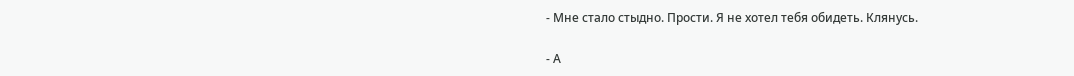- Мне стало стыдно. Прости. Я не хотел тебя обидеть. Клянусь.

- А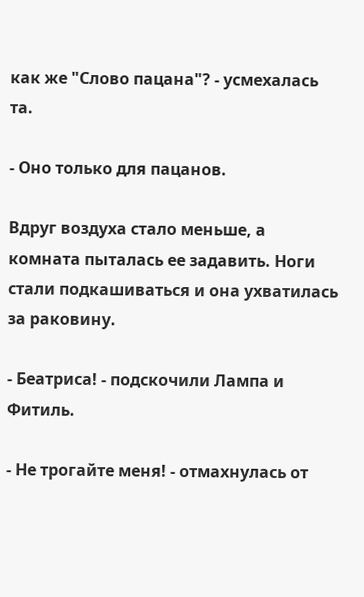как же "Слово пацана"? - усмехалась та.

- Оно только для пацанов.

Вдруг воздуха стало меньше, а комната пыталась ее задавить. Ноги стали подкашиваться и она ухватилась за раковину.

- Беатриса! - подскочили Лампа и Фитиль.

- Не трогайте меня! - отмахнулась от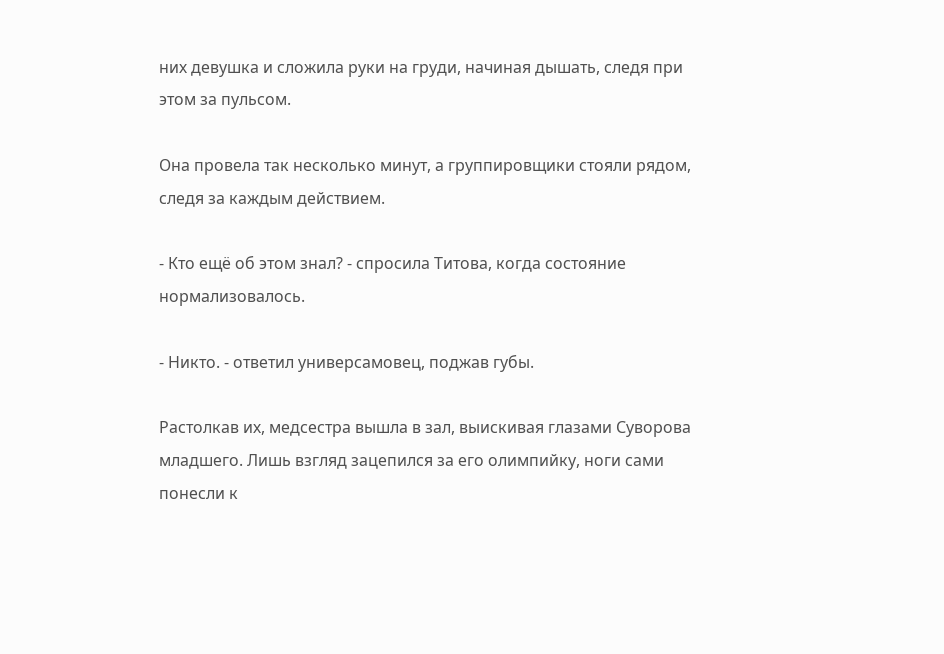них девушка и сложила руки на груди, начиная дышать, следя при этом за пульсом.

Она провела так несколько минут, а группировщики стояли рядом, следя за каждым действием.

- Кто ещё об этом знал? - спросила Титова, когда состояние нормализовалось.

- Никто. - ответил универсамовец, поджав губы.

Растолкав их, медсестра вышла в зал, выискивая глазами Суворова младшего. Лишь взгляд зацепился за его олимпийку, ноги сами понесли к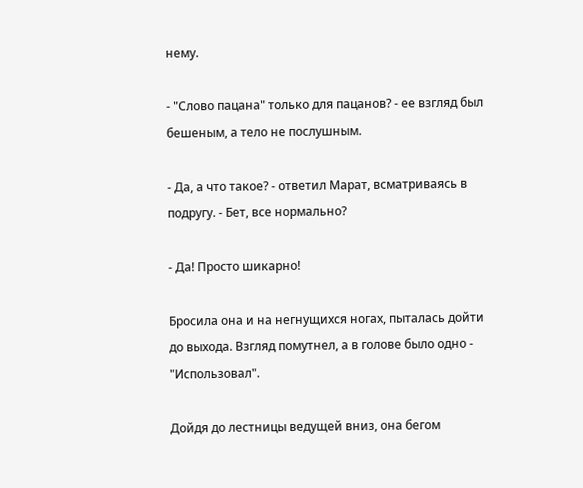нему.

- "Слово пацана" только для пацанов? - ее взгляд был бешеным, а тело не послушным.

- Да, а что такое? - ответил Марат, всматриваясь в подругу. - Бет, все нормально?

- Да! Просто шикарно!

Бросила она и на негнущихся ногах, пыталась дойти до выхода. Взгляд помутнел, а в голове было одно - "Использовал".

Дойдя до лестницы ведущей вниз, она бегом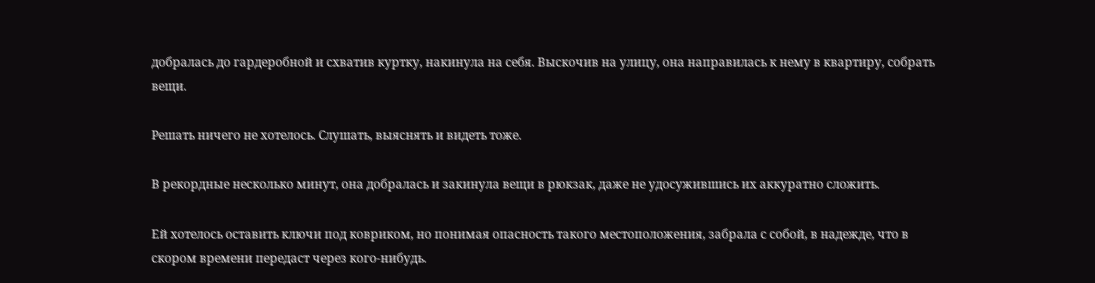добралась до гардеробной и схватив куртку, накинула на себя. Выскочив на улицу, она направилась к нему в квартиру, собрать вещи.

Решать ничего не хотелось. Слушать, выяснять и видеть тоже.

В рекордные несколько минут, она добралась и закинула вещи в рюкзак, даже не удосужившись их аккуратно сложить.

Ей хотелось оставить ключи под ковриком, но понимая опасность такого местоположения, забрала с собой, в надежде, что в скором времени передаст через кого-нибудь.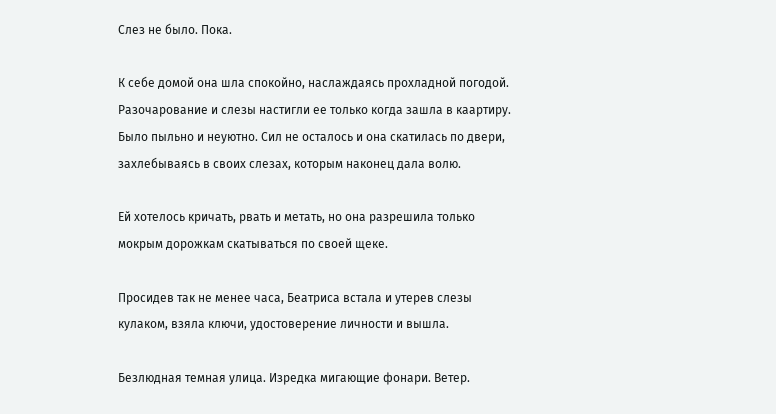Слез не было. Пока.

К себе домой она шла спокойно, наслаждаясь прохладной погодой. Разочарование и слезы настигли ее только когда зашла в каартиру. Было пыльно и неуютно. Сил не осталось и она скатилась по двери, захлебываясь в своих слезах, которым наконец дала волю.

Ей хотелось кричать, рвать и метать, но она разрешила только мокрым дорожкам скатываться по своей щеке.

Просидев так не менее часа, Беатриса встала и утерев слезы кулаком, взяла ключи, удостоверение личности и вышла.

Безлюдная темная улица. Изредка мигающие фонари. Ветер.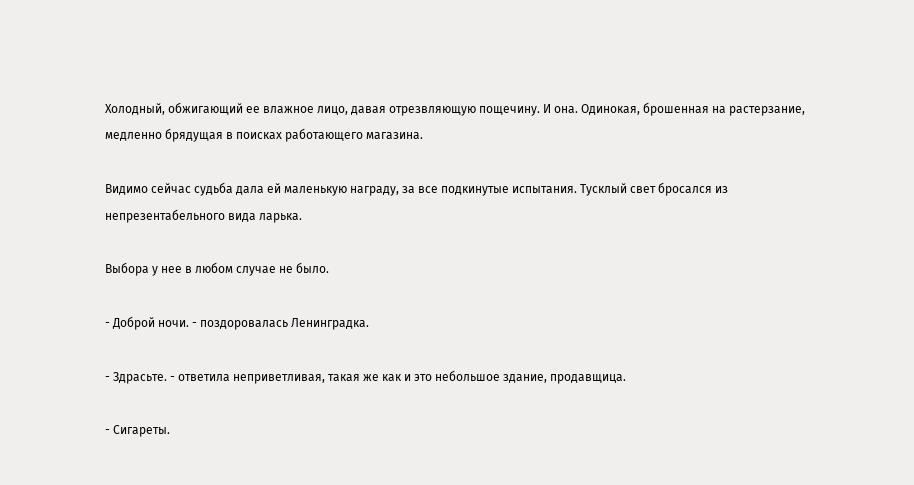Холодный, обжигающий ее влажное лицо, давая отрезвляющую пощечину. И она. Одинокая, брошенная на растерзание, медленно брядущая в поисках работающего магазина.

Видимо сейчас судьба дала ей маленькую награду, за все подкинутые испытания. Тусклый свет бросался из непрезентабельного вида ларька.

Выбора у нее в любом случае не было.

- Доброй ночи. - поздоровалась Ленинградка.

- Здрасьте. - ответила неприветливая, такая же как и это небольшое здание, продавщица.

- Сигареты.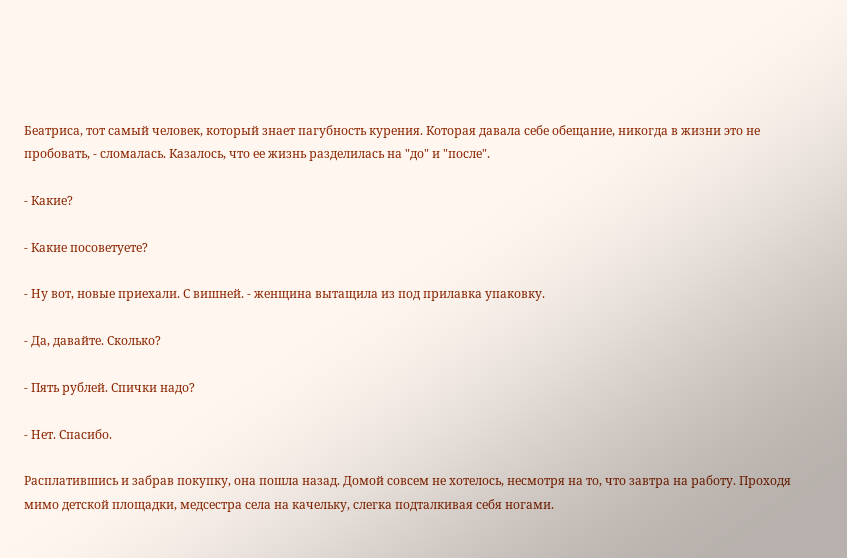Беатриса, тот самый человек, который знает пагубность курения. Которая давала себе обещание, никогда в жизни это не пробовать, - сломалась. Казалось, что ее жизнь разделилась на "до" и "после".

- Какие?

- Какие посоветуете?

- Ну вот, новые приехали. С вишней. - женщина вытащила из под прилавка упаковку.

- Да, давайте. Сколько?

- Пять рублей. Спички надо?

- Нет. Спасибо.

Расплатившись и забрав покупку, она пошла назад. Домой совсем не хотелось, несмотря на то, что завтра на работу. Проходя мимо детской площадки, медсестра села на качельку, слегка подталкивая себя ногами.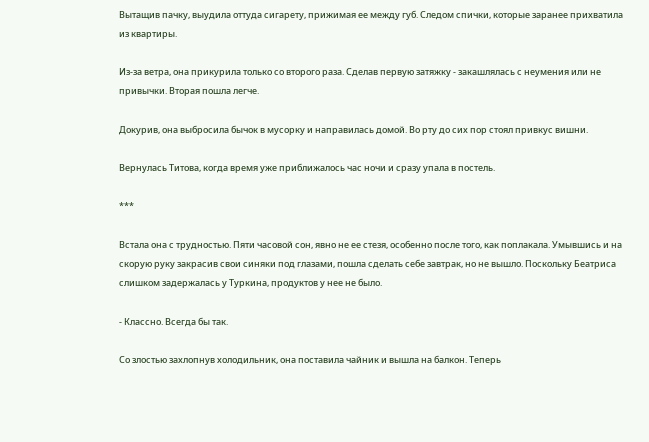Вытащив пачку, выудила оттуда сигарету, прижимая ее между губ. Следом спички, которые заранее прихватила из квартиры.

Из-за ветра, она прикурила только со второго раза. Сделав первую затяжку - закашлялась с неумения или не привычки. Вторая пошла легче.

Докурив, она выбросила бычок в мусорку и направилась домой. Во рту до сих пор стоял привкус вишни.

Вернулась Титова, когда время уже приближалось час ночи и сразу упала в постель.

***

Встала она с трудностью. Пяти часовой сон, явно не ее стезя, особенно после того, как поплакала. Умывшись и на скорую руку закрасив свои синяки под глазами, пошла сделать себе завтрак, но не вышло. Поскольку Беатриса слишком задержалась у Туркина, продуктов у нее не было.

- Классно. Всегда бы так.

Со злостью захлопнув холодильник, она поставила чайник и вышла на балкон. Теперь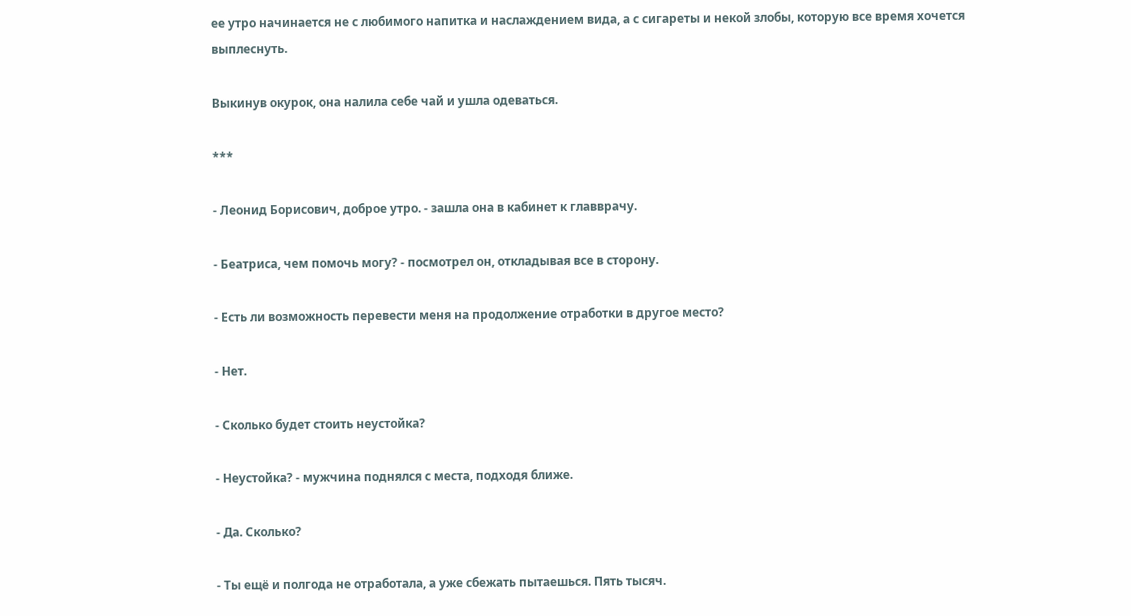ее утро начинается не с любимого напитка и наслаждением вида, а с сигареты и некой злобы, которую все время хочется выплеснуть.

Выкинув окурок, она налила себе чай и ушла одеваться.

***

- Леонид Борисович, доброе утро. - зашла она в кабинет к главврачу.

- Беатриса, чем помочь могу? - посмотрел он, откладывая все в сторону.

- Есть ли возможность перевести меня на продолжение отработки в другое место?

- Нет.

- Сколько будет стоить неустойка?

- Неустойка? - мужчина поднялся с места, подходя ближе.

- Да. Сколько?

- Ты ещё и полгода не отработала, а уже сбежать пытаешься. Пять тысяч.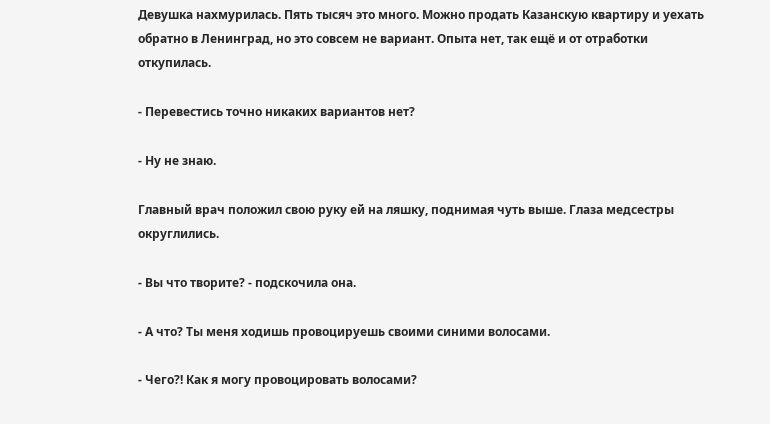Девушка нахмурилась. Пять тысяч это много. Можно продать Казанскую квартиру и уехать обратно в Ленинград, но это совсем не вариант. Опыта нет, так ещё и от отработки откупилась.

- Перевестись точно никаких вариантов нет?

- Ну не знаю.

Главный врач положил свою руку ей на ляшку, поднимая чуть выше. Глаза медсестры округлились.

- Вы что творите? - подскочила она.

- А что? Ты меня ходишь провоцируешь своими синими волосами.

- Чего?! Как я могу провоцировать волосами?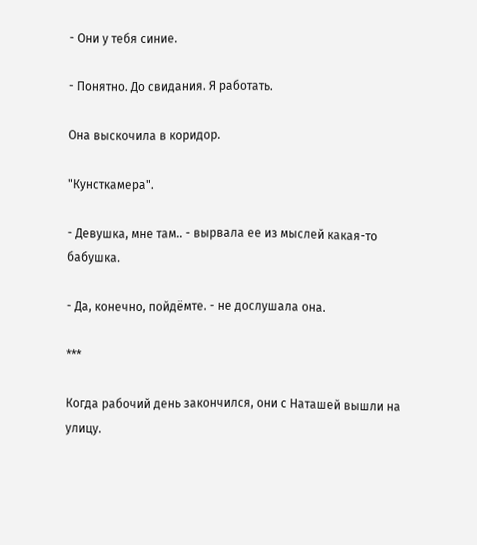- Они у тебя синие.

- Понятно. До свидания. Я работать.

Она выскочила в коридор.

"Кунсткамера".

- Девушка, мне там.. - вырвала ее из мыслей какая-то бабушка.

- Да, конечно, пойдёмте. - не дослушала она.

***

Когда рабочий день закончился, они с Наташей вышли на улицу.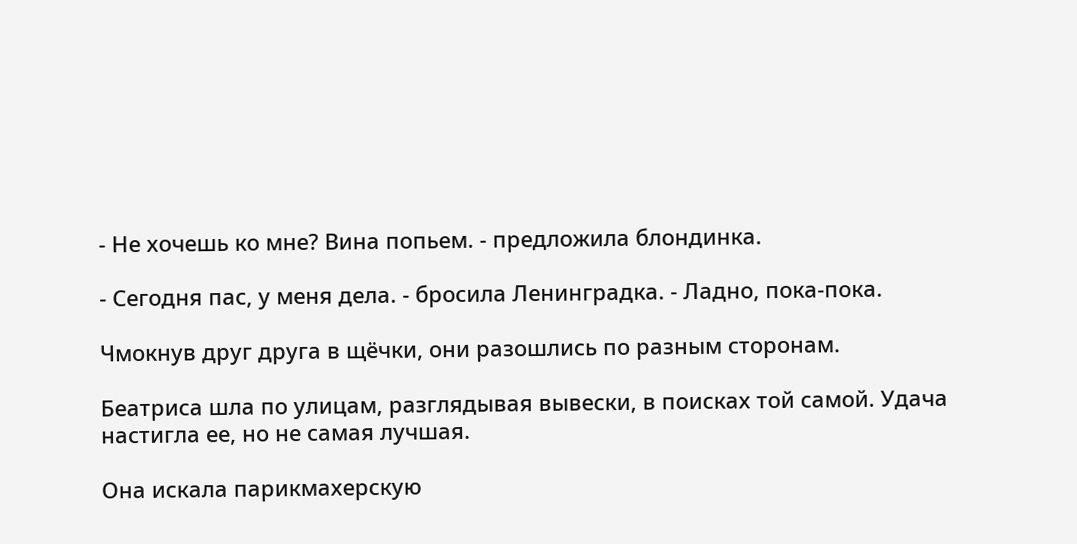- Не хочешь ко мне? Вина попьем. - предложила блондинка.

- Сегодня пас, у меня дела. - бросила Ленинградка. - Ладно, пока-пока.

Чмокнув друг друга в щёчки, они разошлись по разным сторонам.

Беатриса шла по улицам, разглядывая вывески, в поисках той самой. Удача настигла ее, но не самая лучшая.

Она искала парикмахерскую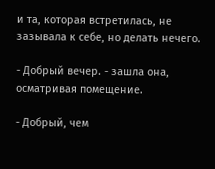и та, которая встретилась, не зазывала к себе, но делать нечего.

- Добрый вечер. - зашла она, осматривая помещение.

- Добрый, чем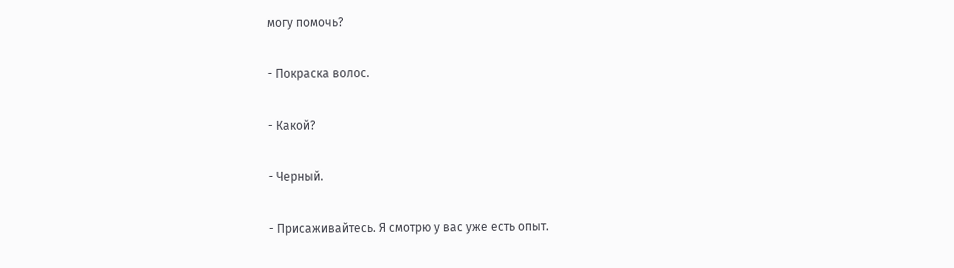могу помочь?

- Покраска волос.

- Какой?

- Черный.

- Присаживайтесь. Я смотрю у вас уже есть опыт.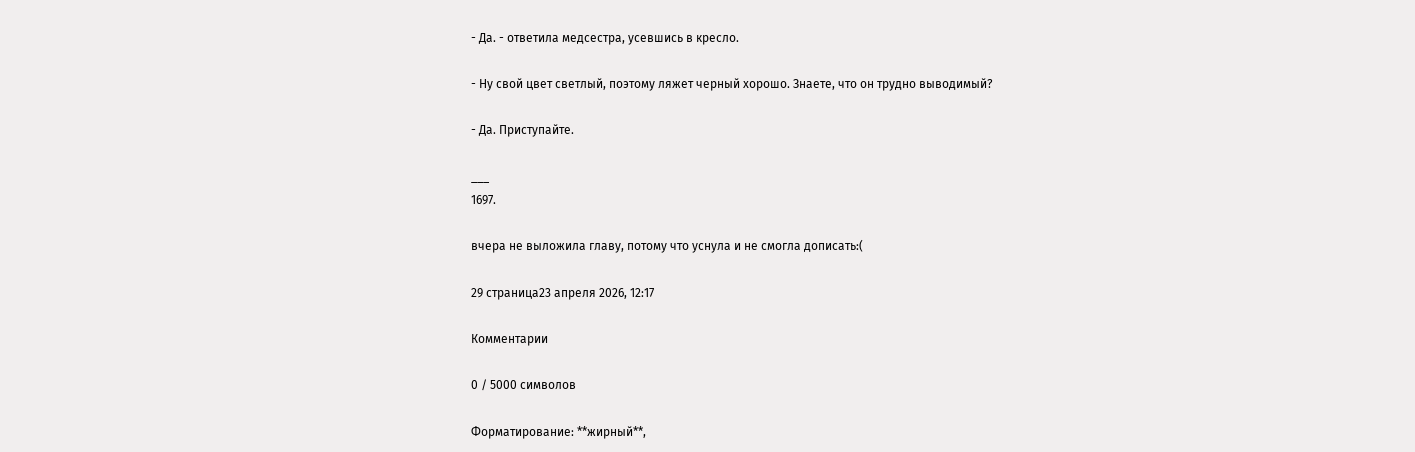- Да. - ответила медсестра, усевшись в кресло.

- Ну свой цвет светлый, поэтому ляжет черный хорошо. Знаете, что он трудно выводимый?

- Да. Приступайте.

___
1697.

вчера не выложила главу, потому что уснула и не смогла дописать:(

29 страница23 апреля 2026, 12:17

Комментарии

0 / 5000 символов

Форматирование: **жирный**,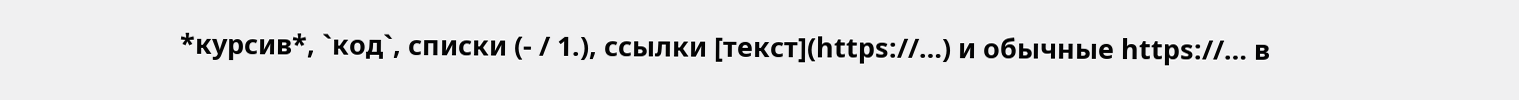*курсив*, `код`, списки (- / 1.), ссылки [текст](https://…) и обычные https://… в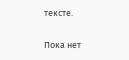тексте.

Пока нет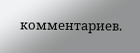комментариев.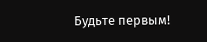Будьте первым!